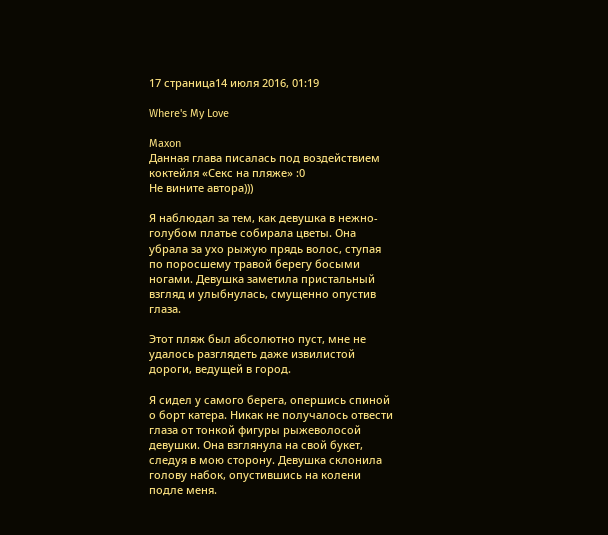17 страница14 июля 2016, 01:19

Where's My Love

Maxon
Данная глава писалась под воздействием коктейля «Секс на пляже» :0
Не вините автора)))

Я наблюдал за тем, как девушка в нежно-голубом платье собирала цветы. Она убрала за ухо рыжую прядь волос, ступая по поросшему травой берегу босыми ногами. Девушка заметила пристальный взгляд и улыбнулась, смущенно опустив глаза.

Этот пляж был абсолютно пуст, мне не удалось разглядеть даже извилистой дороги, ведущей в город.

Я сидел у самого берега, опершись спиной о борт катера. Никак не получалось отвести глаза от тонкой фигуры рыжеволосой девушки. Она взглянула на свой букет, следуя в мою сторону. Девушка склонила голову набок, опустившись на колени подле меня.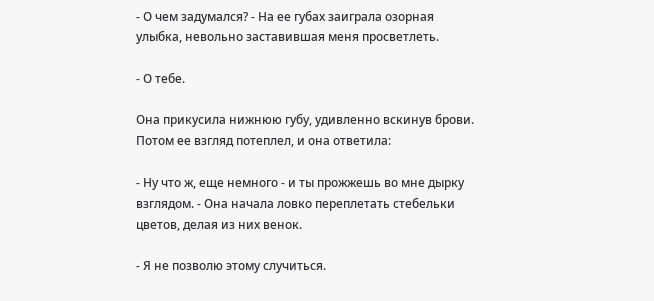- О чем задумался? - На ее губах заиграла озорная улыбка, невольно заставившая меня просветлеть.

- О тебе.

Она прикусила нижнюю губу, удивленно вскинув брови. Потом ее взгляд потеплел, и она ответила:

- Ну что ж, еще немного - и ты прожжешь во мне дырку взглядом. - Она начала ловко переплетать стебельки цветов, делая из них венок.

- Я не позволю этому случиться.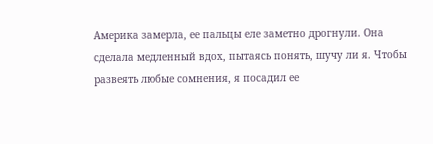Америка замерла, ее пальцы еле заметно дрогнули. Она сделала медленный вдох, пытаясь понять, шучу ли я. Чтобы развеять любые сомнения, я посадил ее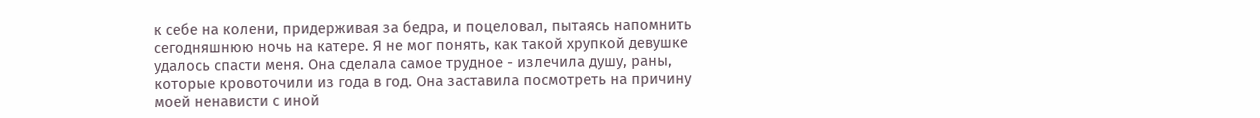к себе на колени, придерживая за бедра, и поцеловал, пытаясь напомнить сегодняшнюю ночь на катере. Я не мог понять, как такой хрупкой девушке удалось спасти меня. Она сделала самое трудное - излечила душу, раны, которые кровоточили из года в год. Она заставила посмотреть на причину моей ненависти с иной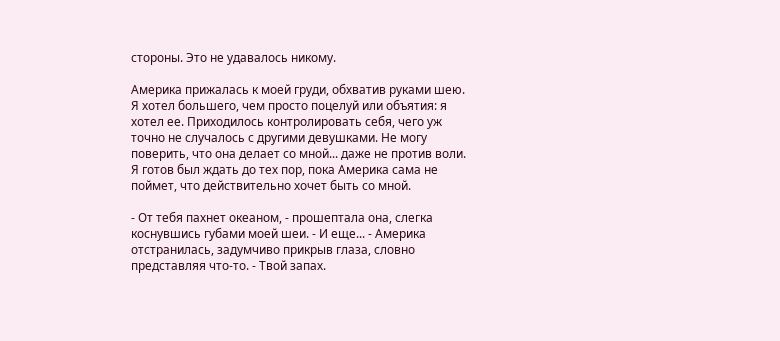стороны. Это не удавалось никому.

Америка прижалась к моей груди, обхватив руками шею. Я хотел большего, чем просто поцелуй или объятия: я хотел ее. Приходилось контролировать себя, чего уж точно не случалось с другими девушками. Не могу поверить, что она делает со мной... даже не против воли. Я готов был ждать до тех пор, пока Америка сама не поймет, что действительно хочет быть со мной.

- От тебя пахнет океаном, - прошептала она, слегка коснувшись губами моей шеи. - И еще... - Америка отстранилась, задумчиво прикрыв глаза, словно представляя что-то. - Твой запах.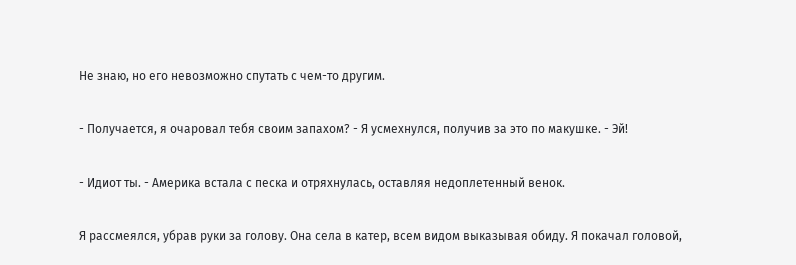Не знаю, но его невозможно спутать с чем-то другим.

- Получается, я очаровал тебя своим запахом? - Я усмехнулся, получив за это по макушке. - Эй!

- Идиот ты. - Америка встала с песка и отряхнулась, оставляя недоплетенный венок.

Я рассмеялся, убрав руки за голову. Она села в катер, всем видом выказывая обиду. Я покачал головой,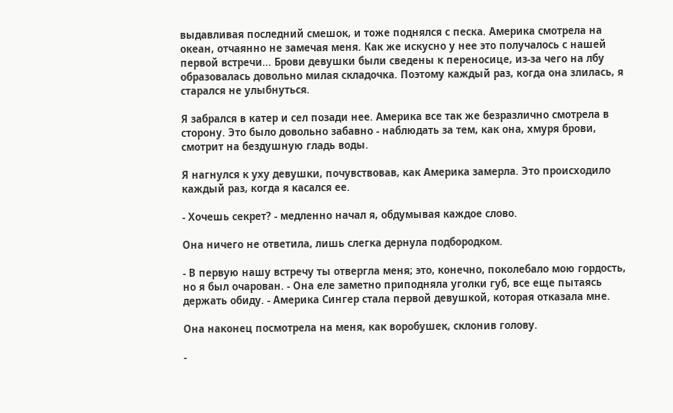выдавливая последний смешок, и тоже поднялся с песка. Америка смотрела на океан, отчаянно не замечая меня. Как же искусно у нее это получалось с нашей первой встречи... Брови девушки были сведены к переносице, из-за чего на лбу образовалась довольно милая складочка. Поэтому каждый раз, когда она злилась, я старался не улыбнуться.

Я забрался в катер и сел позади нее. Америка все так же безразлично смотрела в сторону. Это было довольно забавно - наблюдать за тем, как она, хмуря брови, смотрит на бездушную гладь воды.

Я нагнулся к уху девушки, почувствовав, как Америка замерла. Это происходило каждый раз, когда я касался ее.

- Хочешь секрет? - медленно начал я, обдумывая каждое слово.

Она ничего не ответила, лишь слегка дернула подбородком.

- В первую нашу встречу ты отвергла меня; это, конечно, поколебало мою гордость, но я был очарован. - Она еле заметно приподняла уголки губ, все еще пытаясь держать обиду. - Америка Сингер стала первой девушкой, которая отказала мне.

Она наконец посмотрела на меня, как воробушек, склонив голову.

-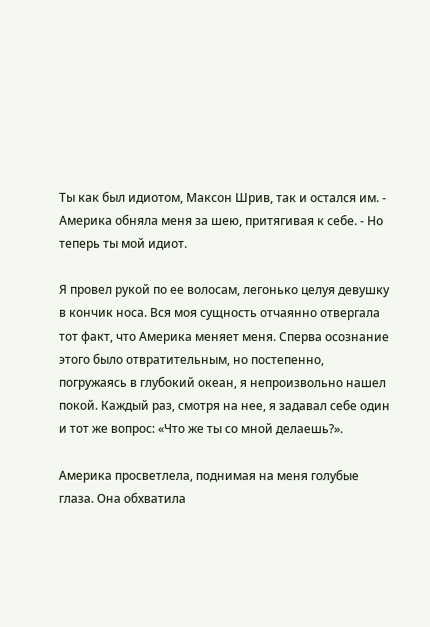Ты как был идиотом, Максон Шрив, так и остался им. - Америка обняла меня за шею, притягивая к себе. - Но теперь ты мой идиот.

Я провел рукой по ее волосам, легонько целуя девушку в кончик носа. Вся моя сущность отчаянно отвергала тот факт, что Америка меняет меня. Сперва осознание этого было отвратительным, но постепенно, погружаясь в глубокий океан, я непроизвольно нашел покой. Каждый раз, смотря на нее, я задавал себе один и тот же вопрос: «Что же ты со мной делаешь?».

Америка просветлела, поднимая на меня голубые глаза. Она обхватила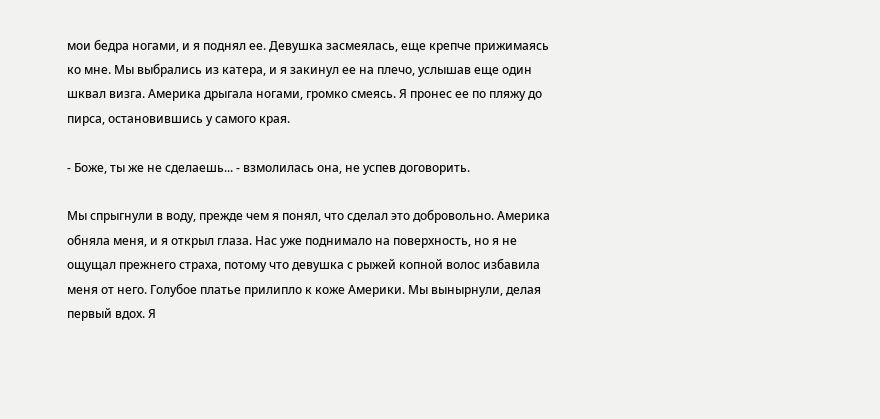мои бедра ногами, и я поднял ее. Девушка засмеялась, еще крепче прижимаясь ко мне. Мы выбрались из катера, и я закинул ее на плечо, услышав еще один шквал визга. Америка дрыгала ногами, громко смеясь. Я пронес ее по пляжу до пирса, остановившись у самого края.

- Боже, ты же не сделаешь... - взмолилась она, не успев договорить.

Мы спрыгнули в воду, прежде чем я понял, что сделал это добровольно. Америка обняла меня, и я открыл глаза. Нас уже поднимало на поверхность, но я не ощущал прежнего страха, потому что девушка с рыжей копной волос избавила меня от него. Голубое платье прилипло к коже Америки. Мы вынырнули, делая первый вдох. Я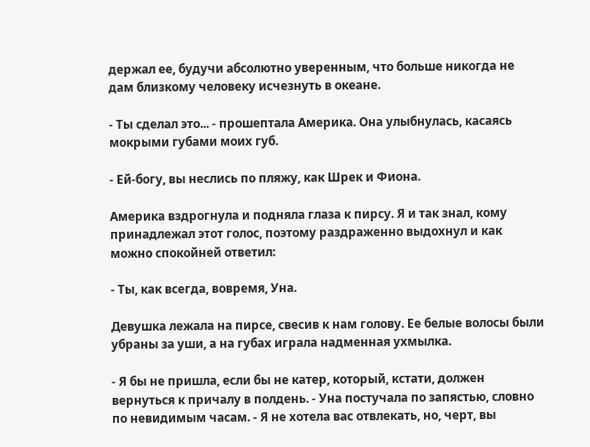держал ее, будучи абсолютно уверенным, что больше никогда не дам близкому человеку исчезнуть в океане.

- Ты сделал это... - прошептала Америка. Она улыбнулась, касаясь мокрыми губами моих губ.

- Ей-богу, вы неслись по пляжу, как Шрек и Фиона.

Америка вздрогнула и подняла глаза к пирсу. Я и так знал, кому принадлежал этот голос, поэтому раздраженно выдохнул и как можно спокойней ответил:

- Ты, как всегда, вовремя, Уна.

Девушка лежала на пирсе, свесив к нам голову. Ее белые волосы были убраны за уши, а на губах играла надменная ухмылка.

- Я бы не пришла, если бы не катер, который, кстати, должен вернуться к причалу в полдень. - Уна постучала по запястью, словно по невидимым часам. - Я не хотела вас отвлекать, но, черт, вы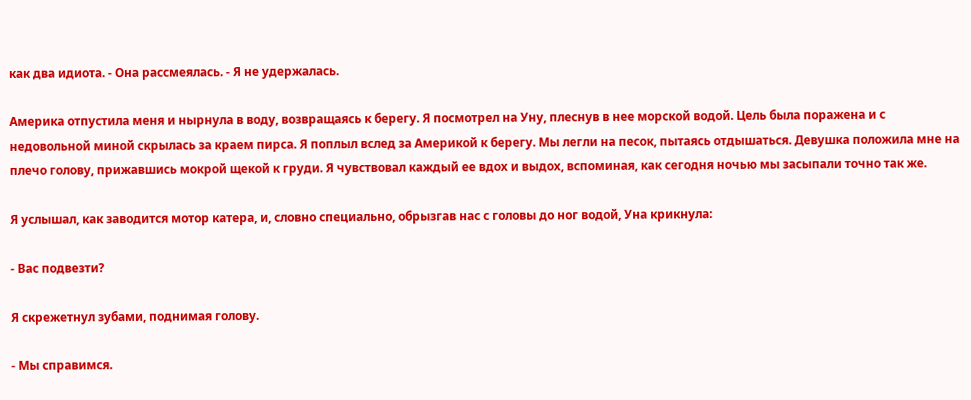как два идиота. - Она рассмеялась. - Я не удержалась.

Америка отпустила меня и нырнула в воду, возвращаясь к берегу. Я посмотрел на Уну, плеснув в нее морской водой. Цель была поражена и с недовольной миной скрылась за краем пирса. Я поплыл вслед за Америкой к берегу. Мы легли на песок, пытаясь отдышаться. Девушка положила мне на плечо голову, прижавшись мокрой щекой к груди. Я чувствовал каждый ее вдох и выдох, вспоминая, как сегодня ночью мы засыпали точно так же.

Я услышал, как заводится мотор катера, и, словно специально, обрызгав нас с головы до ног водой, Уна крикнула:

- Вас подвезти?

Я скрежетнул зубами, поднимая голову.

- Мы справимся.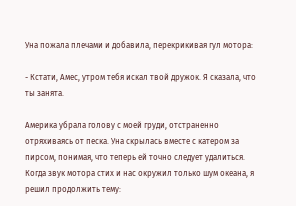Уна пожала плечами и добавила, перекрикивая гул мотора:

- Кстати, Амес, утром тебя искал твой дружок. Я сказала, что ты занята.

Америка убрала голову с моей груди, отстраненно отряхиваясь от песка. Уна скрылась вместе с катером за пирсом, понимая, что теперь ей точно следует удалиться. Когда звук мотора стих и нас окружил только шум океана, я решил продолжить тему: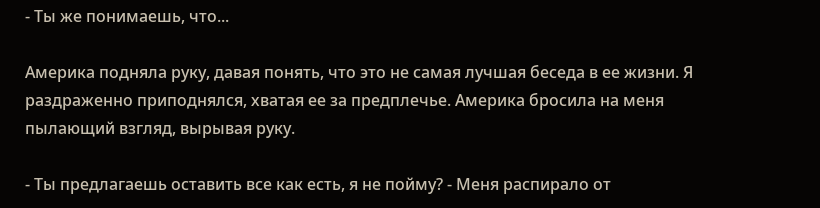- Ты же понимаешь, что...

Америка подняла руку, давая понять, что это не самая лучшая беседа в ее жизни. Я раздраженно приподнялся, хватая ее за предплечье. Америка бросила на меня пылающий взгляд, вырывая руку.

- Ты предлагаешь оставить все как есть, я не пойму? - Меня распирало от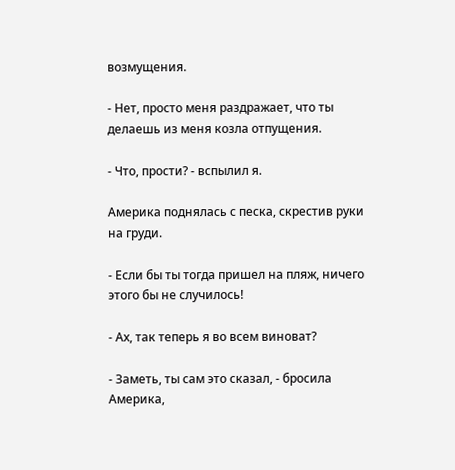возмущения.

- Нет, просто меня раздражает, что ты делаешь из меня козла отпущения.

- Что, прости? - вспылил я.

Америка поднялась с песка, скрестив руки на груди.

- Если бы ты тогда пришел на пляж, ничего этого бы не случилось!

- Ах, так теперь я во всем виноват?

- Заметь, ты сам это сказал, - бросила Америка,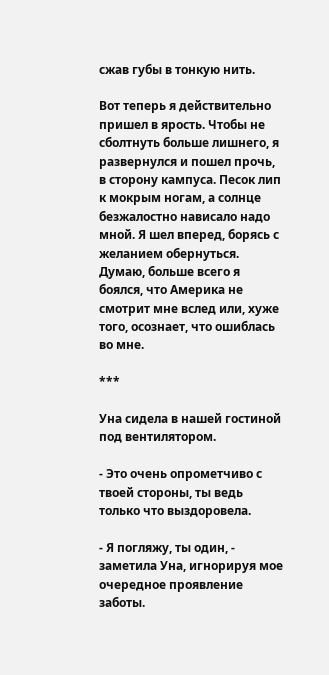сжав губы в тонкую нить.

Вот теперь я действительно пришел в ярость. Чтобы не сболтнуть больше лишнего, я развернулся и пошел прочь, в сторону кампуса. Песок лип к мокрым ногам, а солнце безжалостно нависало надо мной. Я шел вперед, борясь с желанием обернуться. Думаю, больше всего я боялся, что Америка не смотрит мне вслед или, хуже того, осознает, что ошиблась во мне.

***

Уна сидела в нашей гостиной под вентилятором.

- Это очень опрометчиво с твоей стороны, ты ведь только что выздоровела.

- Я погляжу, ты один, - заметила Уна, игнорируя мое очередное проявление заботы.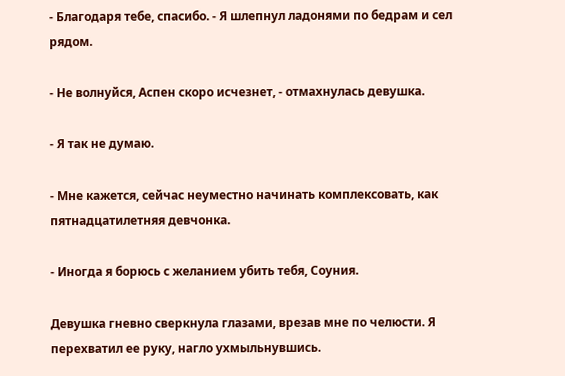- Благодаря тебе, спасибо. - Я шлепнул ладонями по бедрам и сел рядом.

- Не волнуйся, Аспен скоро исчезнет, - отмахнулась девушка.

- Я так не думаю.

- Мне кажется, сейчас неуместно начинать комплексовать, как пятнадцатилетняя девчонка.

- Иногда я борюсь с желанием убить тебя, Соуния.

Девушка гневно сверкнула глазами, врезав мне по челюсти. Я перехватил ее руку, нагло ухмыльнувшись.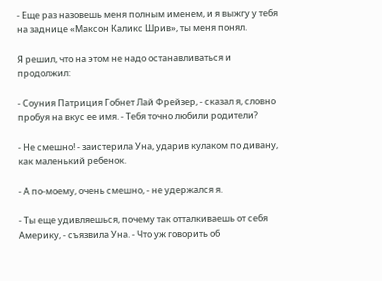- Еще раз назовешь меня полным именем, и я выжгу у тебя на заднице «Максон Каликс Шрив», ты меня понял.

Я решил, что на этом не надо останавливаться и продолжил:

- Соуния Патриция Гобнет Лай Фрейзер, - сказал я, словно пробуя на вкус ее имя. - Тебя точно любили родители?

- Не смешно! - заистерила Уна, ударив кулаком по дивану, как маленький ребенок.

- А по-моему, очень смешно, - не удержался я.

- Ты еще удивляешься, почему так отталкиваешь от себя Америку, - съязвила Уна. - Что уж говорить об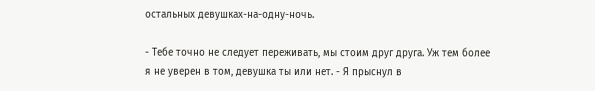остальных девушках-на-одну-ночь.

- Тебе точно не следует переживать, мы стоим друг друга. Уж тем более я не уверен в том, девушка ты или нет. - Я прыснул в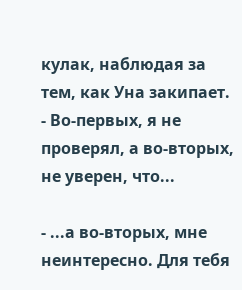кулак, наблюдая за тем, как Уна закипает. - Во-первых, я не проверял, а во-вторых, не уверен, что...

- ...а во-вторых, мне неинтересно. Для тебя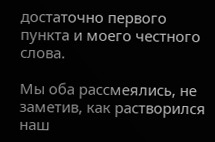достаточно первого пункта и моего честного слова.

Мы оба рассмеялись, не заметив, как растворился наш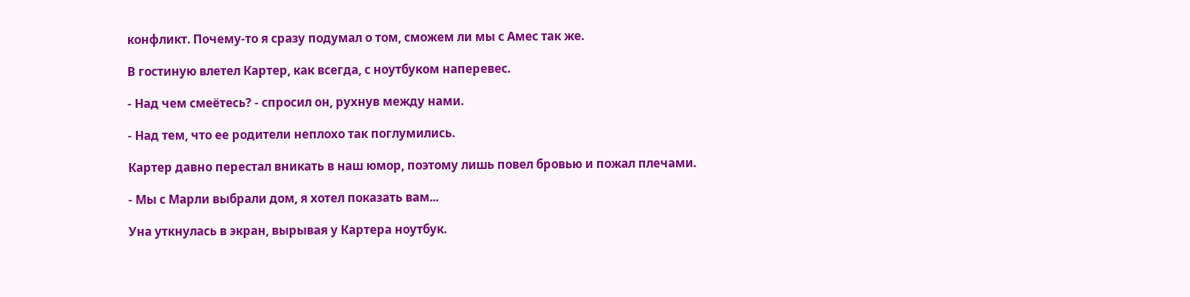конфликт. Почему-то я сразу подумал о том, сможем ли мы с Амес так же.

В гостиную влетел Картер, как всегда, с ноутбуком наперевес.

- Над чем смеётесь? - спросил он, рухнув между нами.

- Над тем, что ее родители неплохо так поглумились.

Картер давно перестал вникать в наш юмор, поэтому лишь повел бровью и пожал плечами.

- Мы с Марли выбрали дом, я хотел показать вам...

Уна уткнулась в экран, вырывая у Картера ноутбук.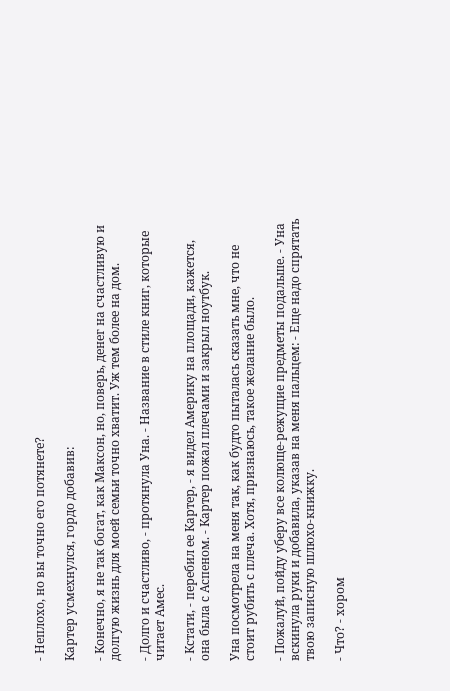- Неплохо, но вы точно его потянете?

Картер усмехнулся, гордо добавив:

- Конечно, я не так богат, как Максон, но, поверь, денег на счастливую и долгую жизнь для моей семьи точно хватит. Уж тем более на дом.

- Долго и счастливо, - протянула Уна. - Название в стиле книг, которые читает Амес.

- Кстати, - перебил ее Картер, - я видел Америку на площади, кажется, она была с Аспеном. - Картер пожал плечами и закрыл ноутбук.

Уна посмотрела на меня так, как будто пыталась сказать мне, что не стоит рубить с плеча. Хотя, признаюсь, такое желание было.

- Пожалуй, пойду уберу все колюще-режущие предметы подальше. - Уна вскинула руки и добавила, указав на меня пальцем: - Еще надо спрятать твою записную шлюхо-книжку.

- Что? - хором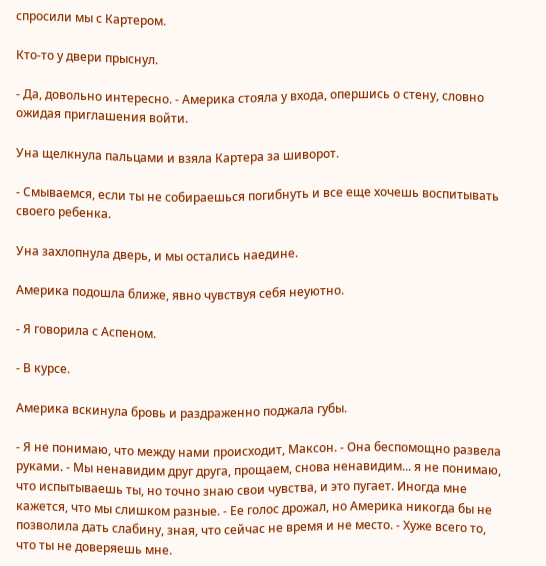спросили мы с Картером.

Кто-то у двери прыснул.

- Да, довольно интересно. - Америка стояла у входа, опершись о стену, словно ожидая приглашения войти.

Уна щелкнула пальцами и взяла Картера за шиворот.

- Смываемся, если ты не собираешься погибнуть и все еще хочешь воспитывать своего ребенка.

Уна захлопнула дверь, и мы остались наедине.

Америка подошла ближе, явно чувствуя себя неуютно.

- Я говорила с Аспеном.

- В курсе.

Америка вскинула бровь и раздраженно поджала губы.

- Я не понимаю, что между нами происходит, Максон. - Она беспомощно развела руками. - Мы ненавидим друг друга, прощаем, снова ненавидим... я не понимаю, что испытываешь ты, но точно знаю свои чувства, и это пугает. Иногда мне кажется, что мы слишком разные. - Ее голос дрожал, но Америка никогда бы не позволила дать слабину, зная, что сейчас не время и не место. - Хуже всего то, что ты не доверяешь мне.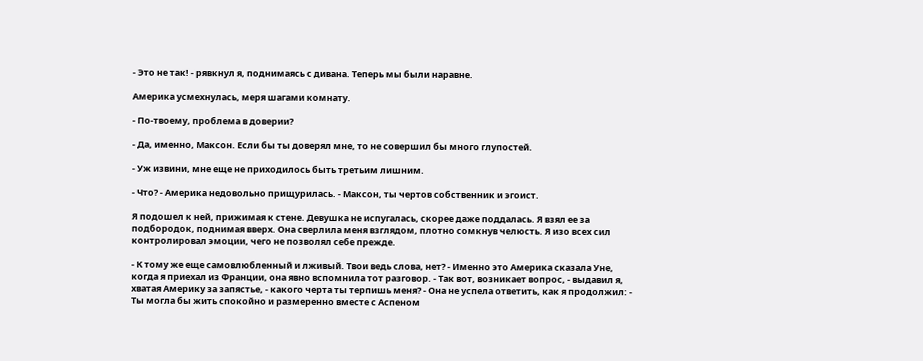- Это не так! - рявкнул я, поднимаясь с дивана. Теперь мы были наравне.

Америка усмехнулась, меря шагами комнату.

- По-твоему, проблема в доверии?

- Да, именно, Максон. Если бы ты доверял мне, то не совершил бы много глупостей.

- Уж извини, мне еще не приходилось быть третьим лишним.

- Что? - Америка недовольно прищурилась. - Максон, ты чертов собственник и эгоист.

Я подошел к ней, прижимая к стене. Девушка не испугалась, скорее даже поддалась. Я взял ее за подбородок, поднимая вверх. Она сверлила меня взглядом, плотно сомкнув челюсть. Я изо всех сил контролировал эмоции, чего не позволял себе прежде.

- К тому же еще самовлюбленный и лживый. Твои ведь слова, нет? - Именно это Америка сказала Уне, когда я приехал из Франции, она явно вспомнила тот разговор. - Так вот, возникает вопрос, - выдавил я, хватая Америку за запястье, - какого черта ты терпишь меня? - Она не успела ответить, как я продолжил: - Ты могла бы жить спокойно и размеренно вместе с Аспеном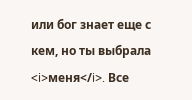или бог знает еще с кем, но ты выбрала <i>меня</i>. Все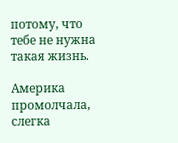потому, что тебе не нужна такая жизнь.

Америка промолчала, слегка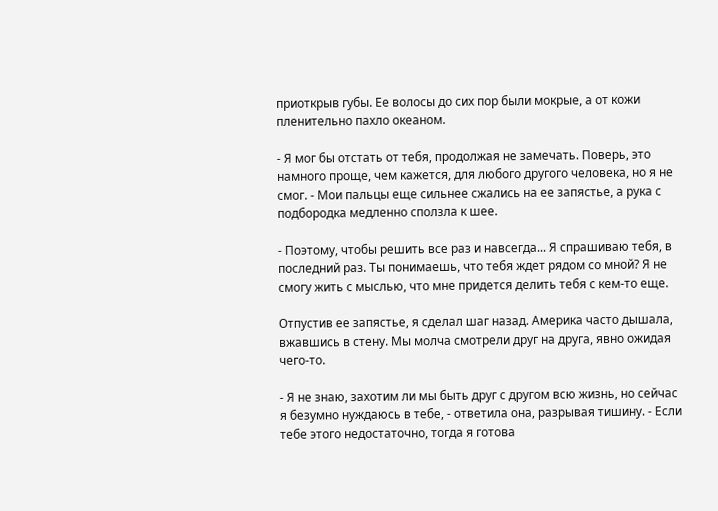приоткрыв губы. Ее волосы до сих пор были мокрые, а от кожи пленительно пахло океаном.

- Я мог бы отстать от тебя, продолжая не замечать. Поверь, это намного проще, чем кажется, для любого другого человека, но я не смог. - Мои пальцы еще сильнее сжались на ее запястье, а рука с подбородка медленно сползла к шее.

- Поэтому, чтобы решить все раз и навсегда... Я спрашиваю тебя, в последний раз. Ты понимаешь, что тебя ждет рядом со мной? Я не смогу жить с мыслью, что мне придется делить тебя с кем-то еще.

Отпустив ее запястье, я сделал шаг назад. Америка часто дышала, вжавшись в стену. Мы молча смотрели друг на друга, явно ожидая чего-то.

- Я не знаю, захотим ли мы быть друг с другом всю жизнь, но сейчас я безумно нуждаюсь в тебе, - ответила она, разрывая тишину. - Если тебе этого недостаточно, тогда я готова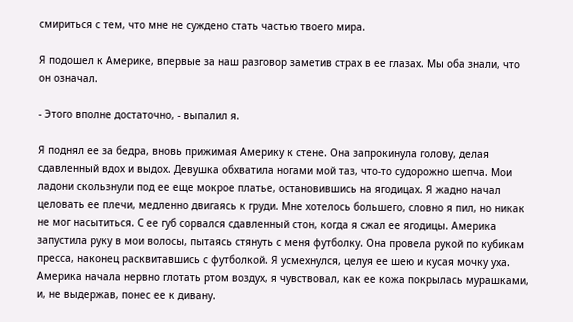смириться с тем, что мне не суждено стать частью твоего мира.

Я подошел к Америке, впервые за наш разговор заметив страх в ее глазах. Мы оба знали, что он означал.

- Этого вполне достаточно, - выпалил я.

Я поднял ее за бедра, вновь прижимая Америку к стене. Она запрокинула голову, делая сдавленный вдох и выдох. Девушка обхватила ногами мой таз, что-то судорожно шепча. Мои ладони скользнули под ее еще мокрое платье, остановившись на ягодицах. Я жадно начал целовать ее плечи, медленно двигаясь к груди. Мне хотелось большего, словно я пил, но никак не мог насытиться. С ее губ сорвался сдавленный стон, когда я сжал ее ягодицы. Америка запустила руку в мои волосы, пытаясь стянуть с меня футболку. Она провела рукой по кубикам пресса, наконец расквитавшись с футболкой. Я усмехнулся, целуя ее шею и кусая мочку уха. Америка начала нервно глотать ртом воздух, я чувствовал, как ее кожа покрылась мурашками, и, не выдержав, понес ее к дивану.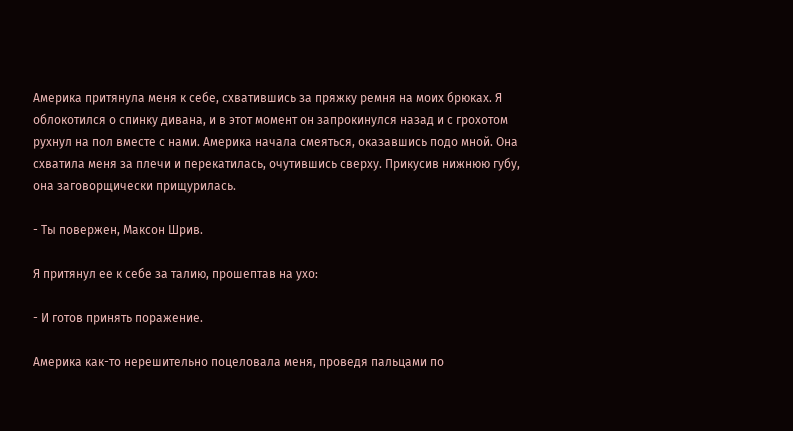Америка притянула меня к себе, схватившись за пряжку ремня на моих брюках. Я облокотился о спинку дивана, и в этот момент он запрокинулся назад и с грохотом рухнул на пол вместе с нами. Америка начала смеяться, оказавшись подо мной. Она схватила меня за плечи и перекатилась, очутившись сверху. Прикусив нижнюю губу, она заговорщически прищурилась.

- Ты повержен, Максон Шрив.

Я притянул ее к себе за талию, прошептав на ухо:

- И готов принять поражение.

Америка как-то нерешительно поцеловала меня, проведя пальцами по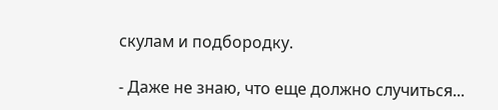скулам и подбородку.

- Даже не знаю, что еще должно случиться...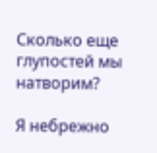Сколько еще глупостей мы натворим?

Я небрежно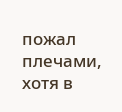пожал плечами, хотя в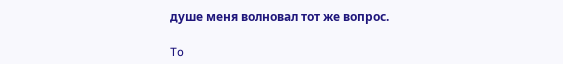душе меня волновал тот же вопрос.

To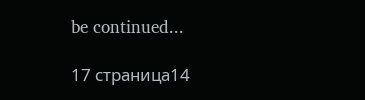be continued...

17 страница14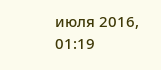июля 2016, 01:19